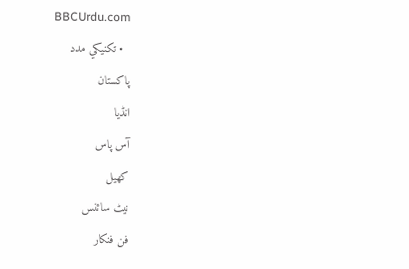BBCUrdu.com
  • تکنيکي مدد
پاکستان
انڈیا
آس پاس
کھیل
نیٹ سائنس
فن فنکار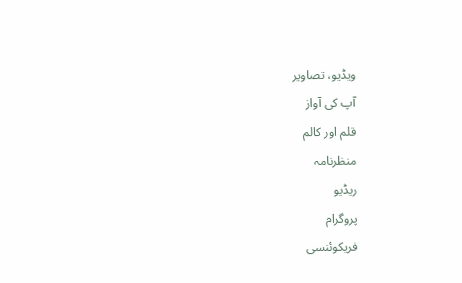ویڈیو، تصاویر
آپ کی آواز
قلم اور کالم
منظرنامہ
ریڈیو
پروگرام
فریکوئنسی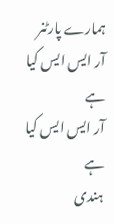ہمارے پارٹنر
آر ایس ایس کیا ہے
آر ایس ایس کیا ہے
ہندی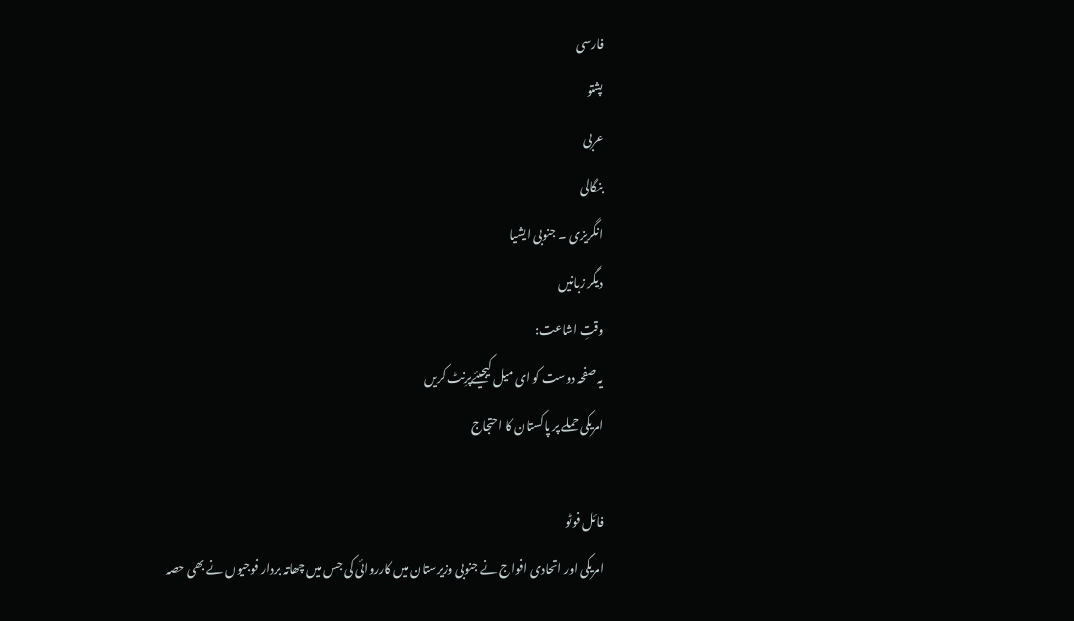فارسی
پشتو
عربی
بنگالی
انگریزی ۔ جنوبی ایشیا
دیگر زبانیں
وقتِ اشاعت:
یہ صفحہ دوست کو ای میل کیجیئےپرِنٹ کریں
امریکی حملے پر پاکستان کا احتجاج

فائل فوٹو
امریکی اور اتحادی افواج نے جنوبی وزیرستان میں کارروائی کی جس میں چھاتہ بردار فوجیوں نے بھی حصہ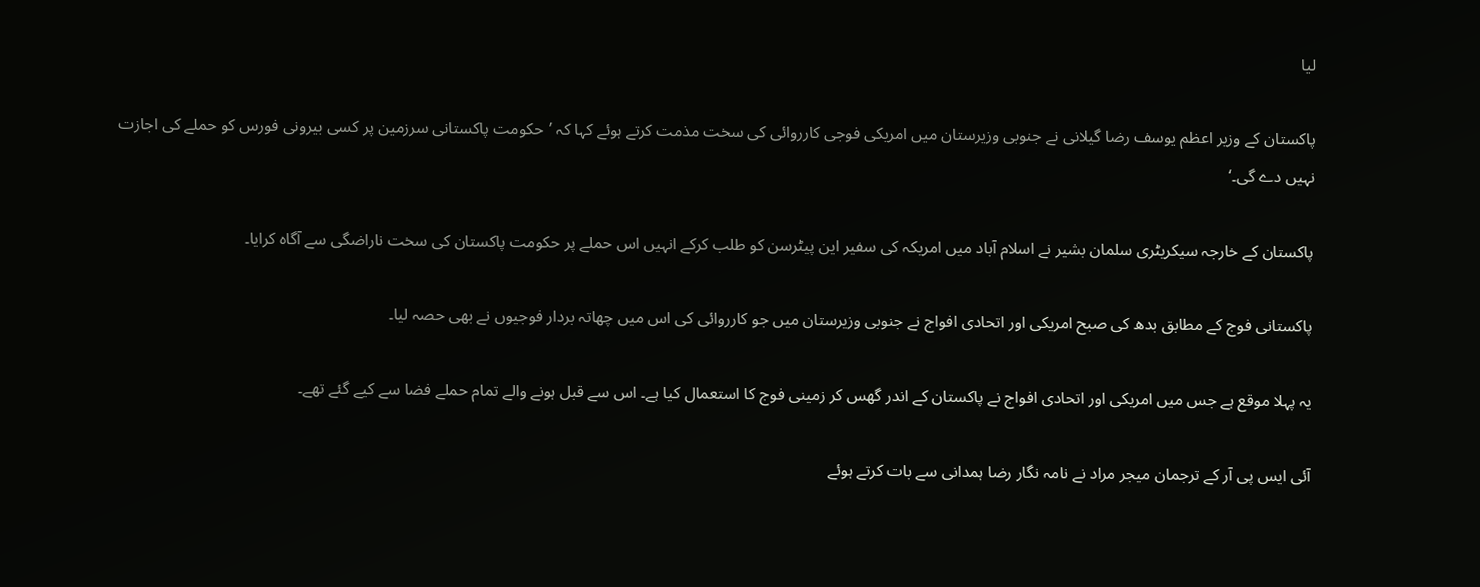لیا

پاکستان کے وزیر اعظم یوسف رضا گیلانی نے جنوبی وزیرستان میں امریکی فوجی کارروائی کی سخت مذمت کرتے ہوئے کہا کہ ’حکومت پاکستانی سرزمین پر کسی بیرونی فورس کو حملے کی اجازت نہیں دے گی۔‘

پاکستان کے خارجہ سیکریٹری سلمان بشیر نے اسلام آباد میں امریکہ کی سفیر این پیٹرسن کو طلب کرکے انہیں اس حملے پر حکومت پاکستان کی سخت ناراضگی سے آگاہ کرایا۔

پاکستانی فوج کے مطابق بدھ کی صبح امریکی اور اتحادی افواج نے جنوبی وزیرستان میں جو کارروائی کی اس میں چھاتہ بردار فوجیوں نے بھی حصہ لیا۔

یہ پہلا موقع ہے جس میں امریکی اور اتحادی افواج نے پاکستان کے اندر گھس کر زمینی فوج کا استعمال کیا ہے۔ اس سے قبل ہونے والے تمام حملے فضا سے کیے گئے تھے۔

آئی ایس پی آر کے ترجمان میجر مراد نے نامہ نگار رضا ہمدانی سے بات کرتے ہوئے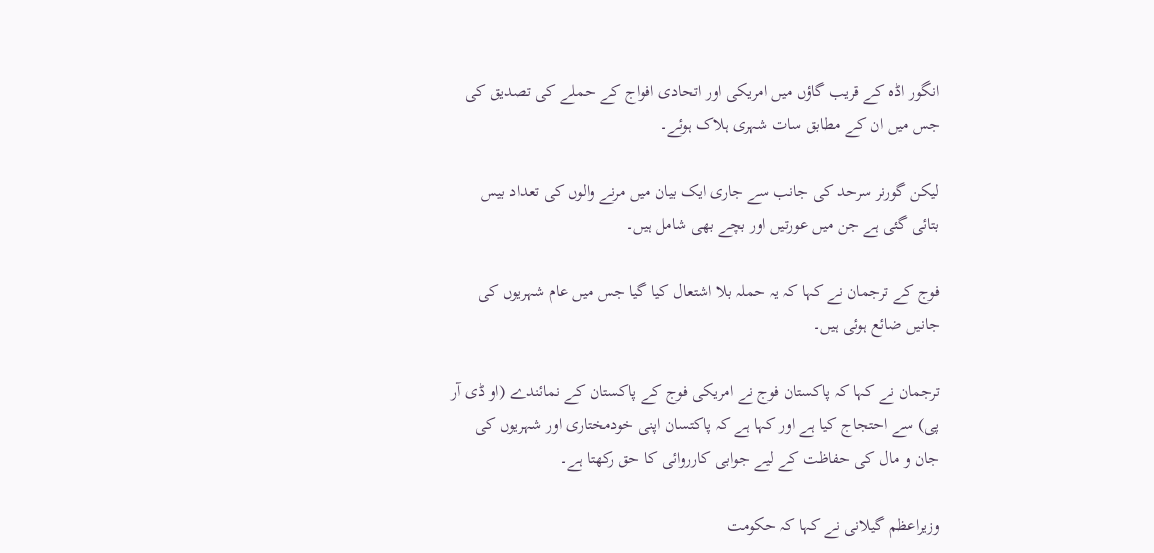انگور اڈہ کے قریب گاؤں میں امریکی اور اتحادی افواج کے حملے کی تصدیق کی جس میں ان کے مطابق سات شہری ہلاک ہوئے۔

لیکن گورنر سرحد کی جانب سے جاری ایک بیان میں مرنے والوں کی تعداد بیس بتائی گئی ہے جن میں عورتیں اور بچے بھی شامل ہیں۔

فوج کے ترجمان نے کہا کہ یہ حملہ بلا اشتعال کیا گیا جس میں عام شہریوں کی جانیں ضائع ہوئی ہیں۔

ترجمان نے کہا کہ پاکستان فوج نے امریکی فوج کے پاکستان کے نمائندے (او ڈی آر پی) سے احتجاج کیا ہے اور کہا ہے کہ پاکتسان اپنی خودمختاری اور شہریوں کی جان و مال کی حفاظت کے لیے جوابی کارروائی کا حق رکھتا ہے۔

وزیراعظم گیلانی نے کہا کہ حکومت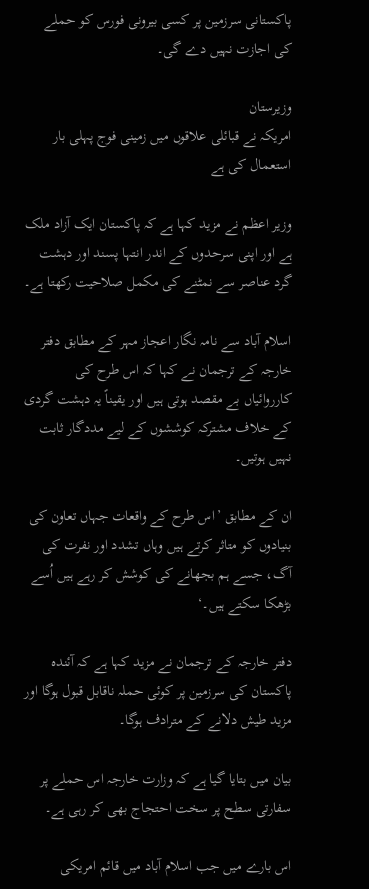پاکستانی سرزمین پر کسی بیرونی فورس کو حملے کی اجازت نہیں دے گی۔

وزیرستان
امریکہ نے قبائلی علاقوں میں زمینی فوج پہلی بار استعمال کی ہے

وزیر اعظم نے مزید کہا ہے کہ پاکستان ایک آزاد ملک ہے اور اپنی سرحدوں کے اندر انتہا پسند اور دہشت گرد عناصر سے نمٹنے کی مکمل صلاحیت رکھتا ہے۔

اسلام آباد سے نامہ نگار اعجاز مہر کے مطابق دفتر خارجہ کے ترجمان نے کہا کہ اس طرح کی کارروائیاں بے مقصد ہوتی ہیں اور یقیناً یہ دہشت گردی کے خلاف مشترکہ کوششوں کے لیے مددگار ثابت نہیں ہوتیں۔

ان کے مطابق ’اس طرح کے واقعات جہاں تعاون کی بنیادوں کو متاثر کرتے ہیں وہاں تشدد اور نفرت کی آگ، جسے ہم بجھانے کی کوشش کر رہے ہیں اُسے بڑھکا سکتے ہیں۔‘

دفتر خارجہ کے ترجمان نے مزید کہا ہے کہ آئندہ پاکستان کی سرزمین پر کوئی حملہ ناقابل قبول ہوگا اور مزید طیش دلانے کے مترادف ہوگا۔

بیان میں بتایا گیا ہے کہ وزارت خارجہ اس حملے پر سفارتی سطح پر سخت احتجاج بھی کر رہی ہے۔

اس بارے میں جب اسلام آباد میں قائم امریکی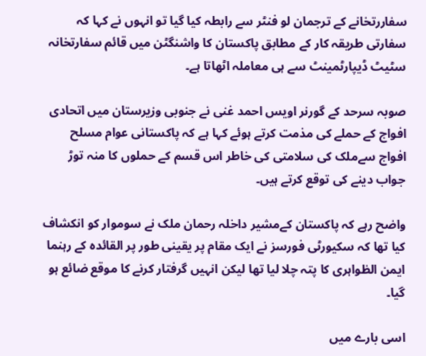سفاررتخانے کے ترجمان لو فنٹر سے رابطہ کیا گیا تو انہوں نے کہا کہ سفارتی طریقہ کار کے مطابق پاکستان کا واشنگٹن میں قائم سفارتخانہ سٹیٹ ڈیپارٹمینٹ سے ہی معاملہ اٹھاتا ہے۔

صوبہ سرحد کے گورنر اویس احمد غنی نے جنوبی وزیرستان میں اتحادی افواج کے حملے کی مذمت کرتے ہوئے کہا ہے کہ پاکستانی عوام مسلح افواج سےملک کی سلامتی کی خاطر اس قسم کے حملوں کا منہ توڑ جواب دینے کی توقع کرتے ہیں۔

واضح رہے کہ پاکستان کےمشیر داخلہ رحمان ملک نے سوموار کو انکشاف کیا تھا کہ سکیورٹی فورسز نے ایک مقام پر یقینی طور پر القائدہ کے رہنما ایمن الظواہری کا پتہ چلا لیا تھا لیکن انہیں گرفتار کرنے کا موقع ضائع ہو گیا۔

اسی بارے میں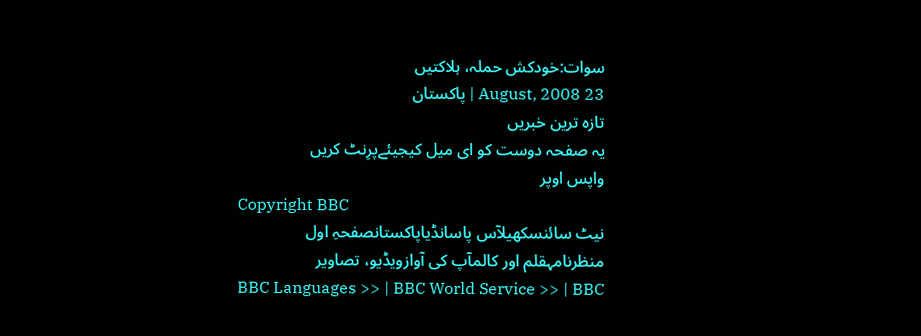سوات:خودکش حملہ، ہلاکتیں
23 August, 2008 | پاکستان
تازہ ترین خبریں
یہ صفحہ دوست کو ای میل کیجیئےپرِنٹ کریں
واپس اوپر
Copyright BBC
نیٹ سائنسکھیلآس پاسانڈیاپاکستانصفحہِ اول
منظرنامہقلم اور کالمآپ کی آوازویڈیو، تصاویر
BBC Languages >> | BBC World Service >> | BBC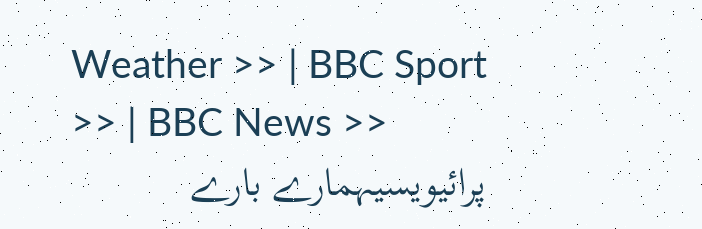Weather >> | BBC Sport >> | BBC News >>
پرائیویسیہمارے بارے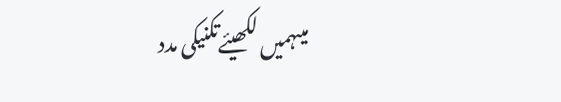میںہمیں لکھیئےتکنیکی مدد